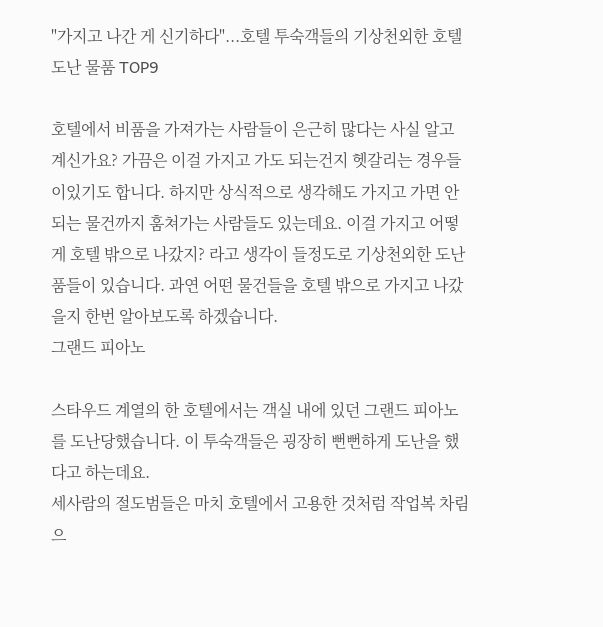"가지고 나간 게 신기하다"...호텔 투숙객들의 기상천외한 호텔 도난 물품 TOP9

호텔에서 비품을 가져가는 사람들이 은근히 많다는 사실 알고 계신가요? 가끔은 이걸 가지고 가도 되는건지 헷갈리는 경우들이있기도 합니다. 하지만 상식적으로 생각해도 가지고 가면 안되는 물건까지 훔쳐가는 사람들도 있는데요. 이걸 가지고 어떻게 호텔 밖으로 나갔지? 라고 생각이 들정도로 기상천외한 도난품들이 있습니다. 과연 어떤 물건들을 호텔 밖으로 가지고 나갔을지 한번 알아보도록 하겠습니다.
그랜드 피아노

스타우드 계열의 한 호텔에서는 객실 내에 있던 그랜드 피아노를 도난당했습니다. 이 투숙객들은 굉장히 뻔뻔하게 도난을 했다고 하는데요.
세사람의 절도범들은 마치 호텔에서 고용한 것처럼 작업복 차림으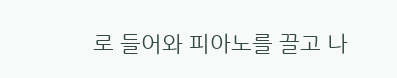로 들어와 피아노를 끌고 나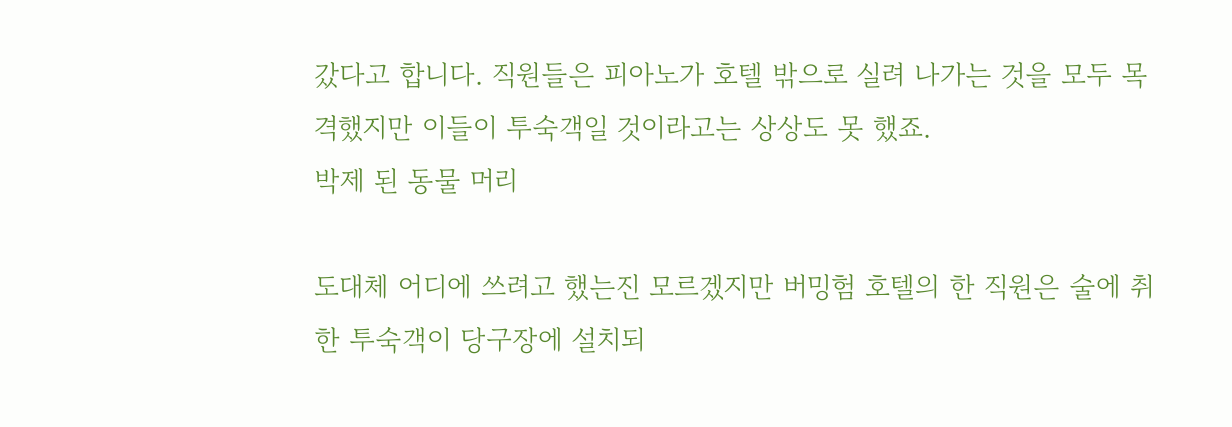갔다고 합니다. 직원들은 피아노가 호텔 밖으로 실려 나가는 것을 모두 목격했지만 이들이 투숙객일 것이라고는 상상도 못 했죠.
박제 된 동물 머리

도대체 어디에 쓰려고 했는진 모르겠지만 버밍험 호텔의 한 직원은 술에 취한 투숙객이 당구장에 설치되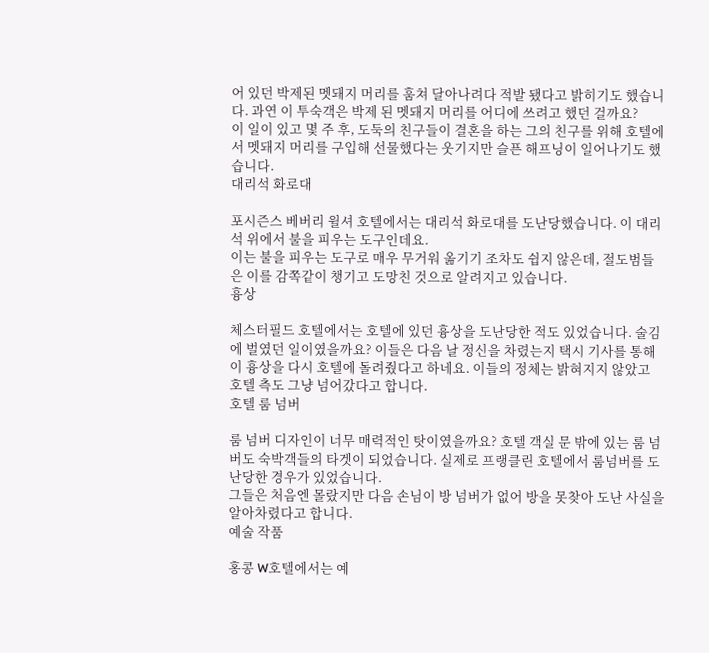어 있던 박제된 멧돼지 머리를 훔쳐 달아나려다 적발 됐다고 밝히기도 했습니다. 과연 이 투숙객은 박제 된 멧돼지 머리를 어디에 쓰려고 했던 걸까요?
이 일이 있고 몇 주 후, 도둑의 친구들이 결혼을 하는 그의 친구를 위해 호텔에서 멧돼지 머리를 구입해 선물했다는 웃기지만 슬픈 해프닝이 일어나기도 했습니다.
대리석 화로대

포시즌스 베버리 윌셔 호텔에서는 대리석 화로대를 도난당했습니다. 이 대리석 위에서 불을 피우는 도구인데요.
이는 불을 피우는 도구로 매우 무거워 옮기기 조차도 쉽지 않은데, 절도범들은 이를 감쪽같이 챙기고 도망친 것으로 알려지고 있습니다.
흉상

체스터필드 호텔에서는 호텔에 있던 흉상을 도난당한 적도 있었습니다. 술김에 벌였던 일이였을까요? 이들은 다음 날 정신을 차렸는지 택시 기사를 통해 이 흉상을 다시 호텔에 돌려줬다고 하네요. 이들의 정체는 밝혀지지 않았고 호텔 측도 그냥 넘어갔다고 합니다.
호텔 룸 넘버

룸 넘버 디자인이 너무 매력적인 탓이였을까요? 호텔 객실 문 밖에 있는 룸 넘버도 숙박객들의 타겟이 되었습니다. 실제로 프랭클린 호텔에서 룸넘버를 도난당한 경우가 있었습니다.
그들은 처음엔 몰랐지만 다음 손님이 방 넘버가 없어 방을 못찾아 도난 사실을 알아차렸다고 합니다.
예술 작품

홍콩 W호텔에서는 예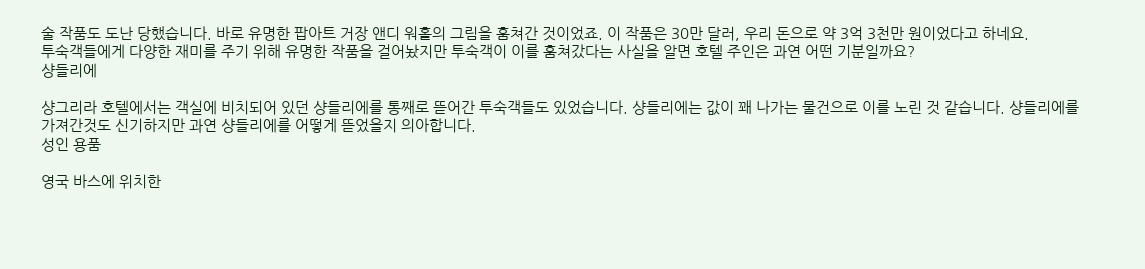술 작품도 도난 당했습니다. 바로 유명한 팝아트 거장 앤디 워홀의 그림을 훔쳐간 것이었죠. 이 작품은 30만 달러, 우리 돈으로 약 3억 3천만 원이었다고 하네요.
투숙객들에게 다양한 재미를 주기 위해 유명한 작품을 걸어놨지만 투숙객이 이를 훔쳐갔다는 사실을 알면 호텔 주인은 과연 어떤 기분일까요?
샹들리에

샹그리라 호텔에서는 객실에 비치되어 있던 샹들리에를 통째로 뜯어간 투숙객들도 있었습니다. 샹들리에는 값이 꽤 나가는 물건으로 이를 노린 것 같습니다. 샹들리에를 가져간것도 신기하지만 과연 샹들리에를 어떻게 뜯었을지 의아합니다.
성인 용품

영국 바스에 위치한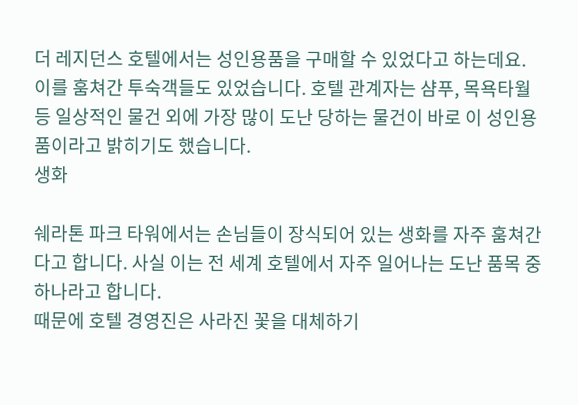더 레지던스 호텔에서는 성인용품을 구매할 수 있었다고 하는데요. 이를 훔쳐간 투숙객들도 있었습니다. 호텔 관계자는 샴푸, 목욕타월 등 일상적인 물건 외에 가장 많이 도난 당하는 물건이 바로 이 성인용품이라고 밝히기도 했습니다.
생화

쉐라톤 파크 타워에서는 손님들이 장식되어 있는 생화를 자주 훔쳐간다고 합니다. 사실 이는 전 세계 호텔에서 자주 일어나는 도난 품목 중 하나라고 합니다.
때문에 호텔 경영진은 사라진 꽃을 대체하기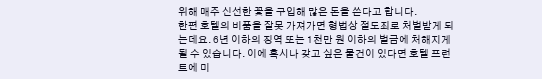위해 매주 신선한 꽃을 구입해 많은 돈을 쓴다고 합니다.
한편 호텔의 비품을 잘못 가져가면 형법상 절도죄로 처벌받게 되는데요. 6년 이하의 징역 또는 1천만 원 이하의 벌금에 처해지게 될 수 있습니다. 이에 혹시나 갖고 싶은 물건이 있다면 호텔 프런트에 미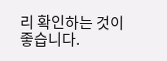리 확인하는 것이 좋습니다.